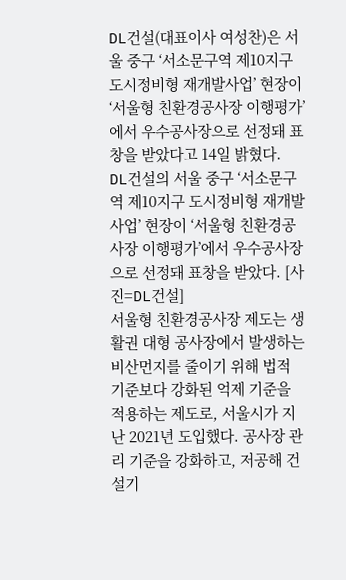DL건설(대표이사 여성찬)은 서울 중구 ‘서소문구역 제10지구 도시정비형 재개발사업’ 현장이 ‘서울형 친환경공사장 이행평가’에서 우수공사장으로 선정돼 표창을 받았다고 14일 밝혔다.
DL건설의 서울 중구 ‘서소문구역 제10지구 도시정비형 재개발사업’ 현장이 ‘서울형 친환경공사장 이행평가’에서 우수공사장으로 선정돼 표창을 받았다. [사진=DL건설]
서울형 친환경공사장 제도는 생활권 대형 공사장에서 발생하는 비산먼지를 줄이기 위해 법적 기준보다 강화된 억제 기준을 적용하는 제도로, 서울시가 지난 2021년 도입했다. 공사장 관리 기준을 강화하고, 저공해 건설기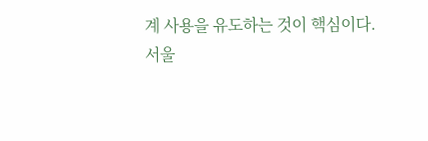계 사용을 유도하는 것이 핵심이다.
서울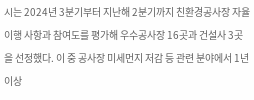시는 2024년 3분기부터 지난해 2분기까지 친환경공사장 자율 이행 사항과 참여도를 평가해 우수공사장 16곳과 건설사 3곳을 선정했다. 이 중 공사장 미세먼지 저감 등 관련 분야에서 1년 이상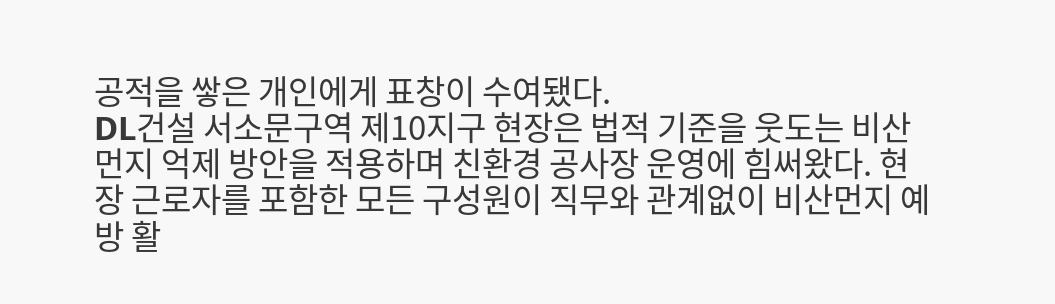공적을 쌓은 개인에게 표창이 수여됐다.
DL건설 서소문구역 제10지구 현장은 법적 기준을 웃도는 비산먼지 억제 방안을 적용하며 친환경 공사장 운영에 힘써왔다. 현장 근로자를 포함한 모든 구성원이 직무와 관계없이 비산먼지 예방 활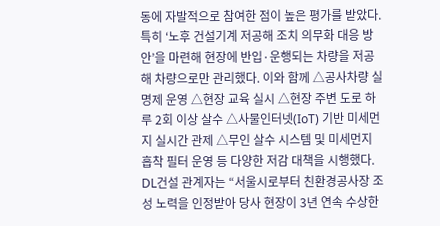동에 자발적으로 참여한 점이 높은 평가를 받았다.
특히 ‘노후 건설기계 저공해 조치 의무화 대응 방안’을 마련해 현장에 반입·운행되는 차량을 저공해 차량으로만 관리했다. 이와 함께 △공사차량 실명제 운영 △현장 교육 실시 △현장 주변 도로 하루 2회 이상 살수 △사물인터넷(IoT) 기반 미세먼지 실시간 관제 △무인 살수 시스템 및 미세먼지 흡착 필터 운영 등 다양한 저감 대책을 시행했다.
DL건설 관계자는 “서울시로부터 친환경공사장 조성 노력을 인정받아 당사 현장이 3년 연속 수상한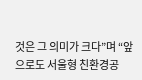것은 그 의미가 크다”며 “앞으로도 서울형 친환경공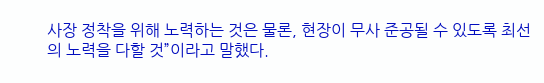사장 정착을 위해 노력하는 것은 물론, 현장이 무사 준공될 수 있도록 최선의 노력을 다할 것”이라고 말했다.